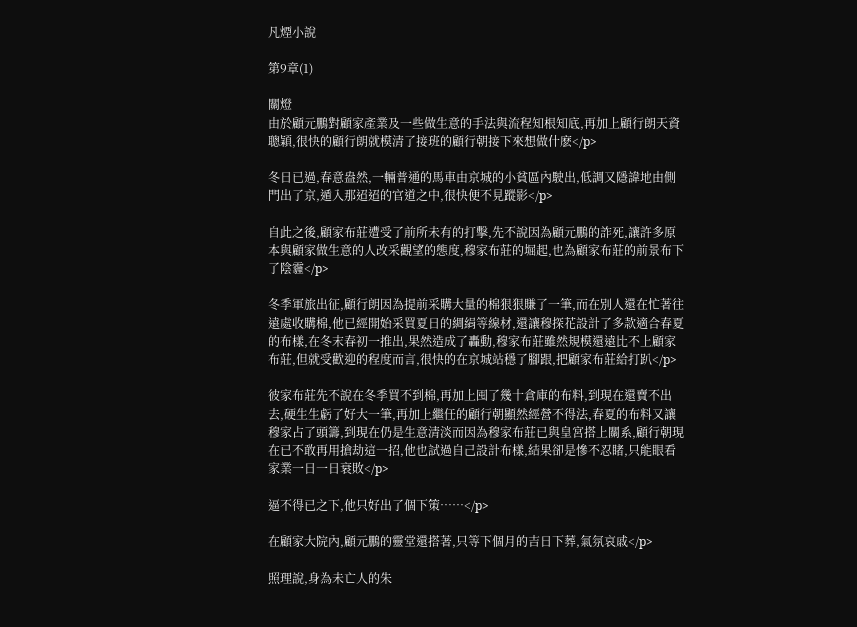凡煙小說

第9章(1)

關燈
由於顧元鵬對顧家產業及一些做生意的手法與流程知根知底,再加上顧行朗天資聰穎,很快的顧行朗就模清了接班的顧行朝接下來想做什麽</p>

冬日已過,春意盎然,一輛普通的馬車由京城的小貧區內駛出,低調又隱諱地由側門出了京,遁入那迢迢的官道之中,很快便不見蹤影</p>

自此之後,顧家布莊遭受了前所未有的打擊,先不說因為顧元鵬的詐死,讓許多原本與顧家做生意的人改采觀望的態度,穆家布莊的堀起,也為顧家布莊的前景布下了陰霾</p>

冬季軍旅出征,顧行朗因為提前采購大量的棉狠狠賺了一筆,而在別人還在忙著往遠處收購棉,他已經開始采買夏日的綢絹等線材,還讓穆探花設計了多款適合春夏的布樣,在冬末春初一推出,果然造成了轟動,穆家布莊雖然規模還遠比不上顧家布莊,但就受歡迎的程度而言,很快的在京城站穩了腳跟,把顧家布莊給打趴</p>

彼家布莊先不說在冬季買不到棉,再加上囤了幾十倉庫的布料,到現在還賣不出去,硬生生虧了好大一筆,再加上繼任的顧行朝顯然經營不得法,春夏的布料又讓穆家占了頭籌,到現在仍是生意清淡而因為穆家布莊已與皇宮搭上關系,顧行朝現在已不敢再用搶劫這一招,他也試過自己設計布樣,結果卻是慘不忍睹,只能眼看家業一日一日衰敗</p>

逼不得已之下,他只好出了個下策……</p>

在顧家大院內,顧元鵬的靈堂還搭著,只等下個月的吉日下葬,氣氛哀戚</p>

照理說,身為未亡人的朱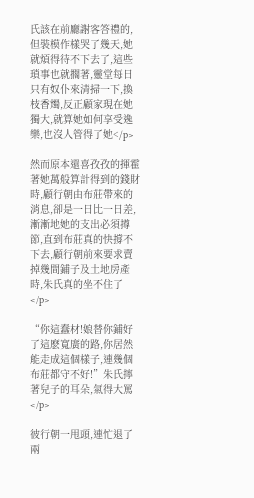氏該在前廳謝客答禮的,但裝模作樣哭了幾天,她就煩得待不下去了,這些瑣事也就擱著,靈堂每日只有奴仆來清掃一下,換枝香燭,反正顧家現在她獨大,就算她如何享受逸樂,也沒人管得了她</p>

然而原本還喜孜孜的揮霍著她萬般算計得到的錢財時,顧行朝由布莊帶來的消息,卻是一日比一日差,漸漸地她的支出必須撙節,直到布莊真的快撐不下去,顧行朝前來要求賣掉幾間鋪子及土地房產時,朱氏真的坐不住了</p>

“你這蠢材!娘替你鋪好了這麽寬廣的路,你居然能走成這個樣子,連幾個布莊都守不好!”朱氏擰著兒子的耳朵,氣得大罵</p>

彼行朝一甩頭,連忙退了兩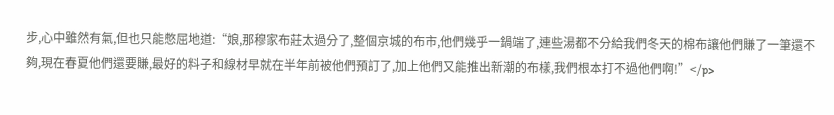步,心中雖然有氣,但也只能憋屈地道:“娘,那穆家布莊太過分了,整個京城的布市,他們幾乎一鍋端了,連些湯都不分給我們冬天的棉布讓他們賺了一筆還不夠,現在春夏他們還要賺,最好的料子和線材早就在半年前被他們預訂了,加上他們又能推出新潮的布樣,我們根本打不過他們啊!”</p>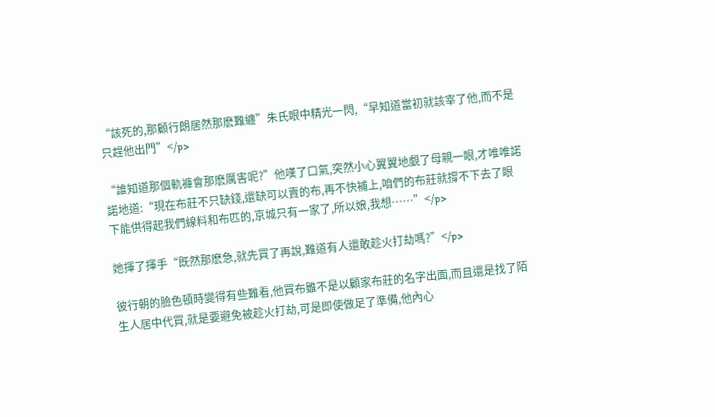“該死的,那顧行朗居然那麽難纏”朱氏眼中精光一閃,“早知道當初就該宰了他,而不是只趕他出門”</p>

“誰知道那個軌褲會那麽厲害呢?”他嘆了口氣,突然小心翼翼地覷了母親一眼,才唯唯諾諾地道:“現在布莊不只缺錢,還缺可以賣的布,再不快補上,咱們的布莊就撐不下去了眼下能供得起我們線料和布匹的,京城只有一家了,所以娘,我想……”</p>

她揮了揮手“既然那麽急,就先買了再說,難道有人還敢趁火打劫嗎?”</p>

彼行朝的臉色頓時變得有些難看,他買布雖不是以顧家布莊的名字出面,而且還是找了陌生人居中代買,就是要避免被趁火打劫,可是即使做足了準備,他內心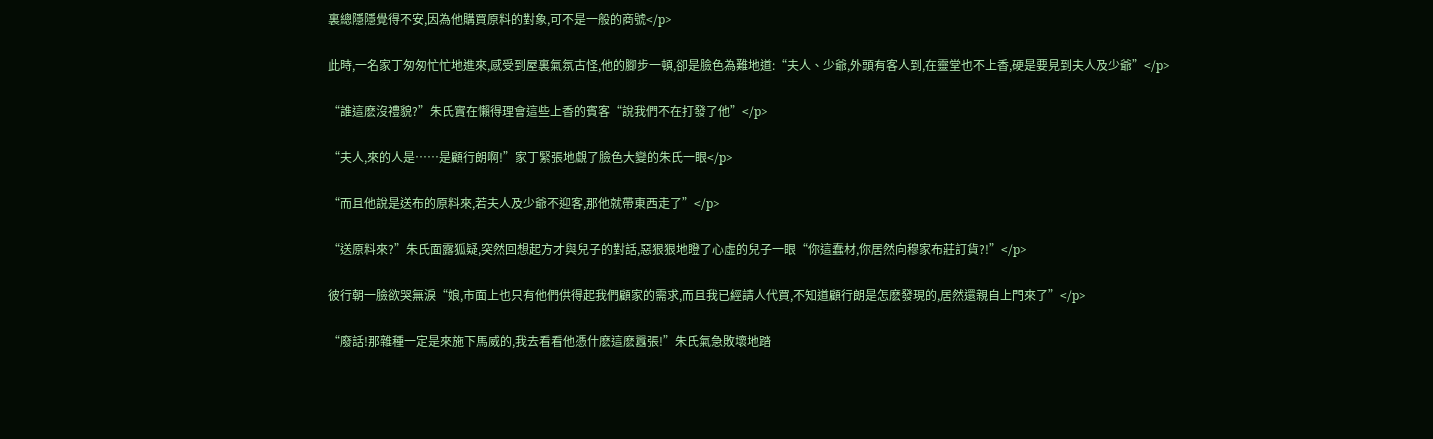裏總隱隱覺得不安,因為他購買原料的對象,可不是一般的商號</p>

此時,一名家丁匆匆忙忙地進來,感受到屋裏氣氛古怪,他的腳步一頓,卻是臉色為難地道:“夫人、少爺,外頭有客人到,在靈堂也不上香,硬是要見到夫人及少爺”</p>

“誰這麽沒禮貌?”朱氏實在懶得理會這些上香的賓客“說我們不在打發了他”</p>

“夫人,來的人是……是顧行朗啊!”家丁緊張地覷了臉色大變的朱氏一眼</p>

“而且他說是送布的原料來,若夫人及少爺不迎客,那他就帶東西走了”</p>

“送原料來?”朱氏面露狐疑,突然回想起方才與兒子的對話,惡狠狠地瞪了心虛的兒子一眼“你這蠢材,你居然向穆家布莊訂貨?!”</p>

彼行朝一臉欲哭無淚“娘,市面上也只有他們供得起我們顧家的需求,而且我已經請人代買,不知道顧行朗是怎麽發現的,居然還親自上門來了”</p>

“廢話!那雜種一定是來施下馬威的,我去看看他憑什麽這麽囂張!”朱氏氣急敗壞地踏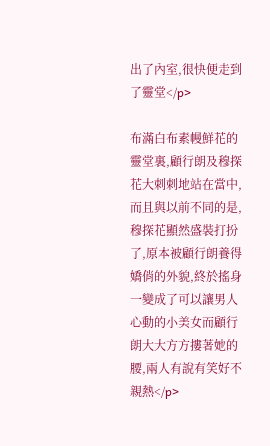出了內室,很快便走到了靈堂</p>

布滿白布素幔鮮花的靈堂裏,顧行朗及穆探花大刺刺地站在當中,而且與以前不同的是,穆探花顯然盛裝打扮了,原本被顧行朗養得嬌俏的外貌,終於搖身一變成了可以讓男人心動的小美女而顧行朗大大方方摟著她的腰,兩人有說有笑好不親熱</p>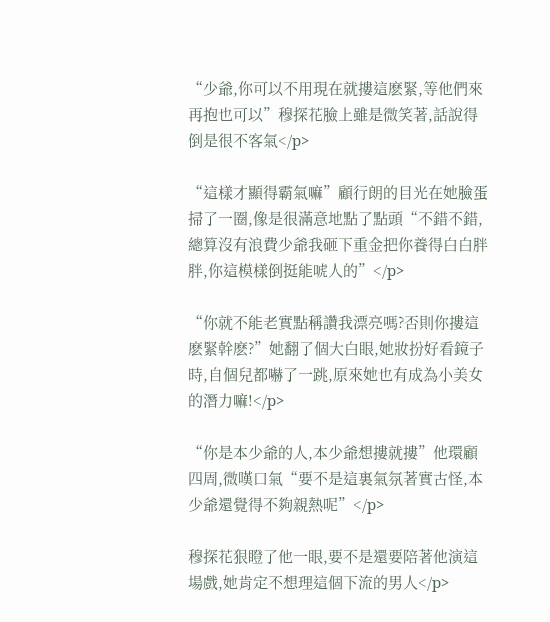“少爺,你可以不用現在就摟這麽緊,等他們來再抱也可以”穆探花臉上雖是微笑著,話說得倒是很不客氣</p>

“這樣才顯得霸氣嘛”顧行朗的目光在她臉蛋掃了一圈,像是很滿意地點了點頭“不錯不錯,總算沒有浪費少爺我砸下重金把你養得白白胖胖,你這模樣倒挺能唬人的”</p>

“你就不能老實點稱讚我漂亮嗎?否則你摟這麽緊幹麽?”她翻了個大白眼,她妝扮好看鏡子時,自個兒都嚇了一跳,原來她也有成為小美女的潛力嘛!</p>

“你是本少爺的人,本少爺想摟就摟”他環顧四周,微嘆口氣“要不是這裏氣氛著實古怪,本少爺還覺得不夠親熱呢”</p>

穆探花狠瞪了他一眼,要不是還要陪著他演這場戲,她肯定不想理這個下流的男人</p>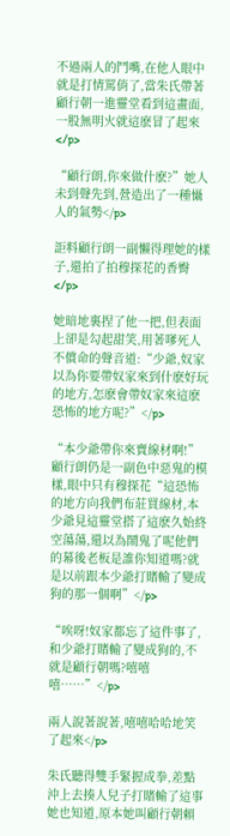不過兩人的鬥嘴,在他人眼中就是打情罵俏了,當朱氏帶著顧行朝一進靈堂看到這畫面,一股無明火就這麽冒了起來</p>

“顧行朗,你來做什麽?”她人未到聲先到,營造出了一種懾人的氣勢</p>

詎料顧行朗一副懶得理她的樣子,還拍了拍穆探花的香臀</p>

她暗地裏捏了他一把,但表面上卻是勾起甜笑,用著嗲死人不償命的聲音道:“少爺,奴家以為你要帶奴家來到什麽好玩的地方,怎麽會帶奴家來這麽恐怖的地方呢?”</p>

“本少爺帶你來賣線材啊!”顧行朗仍是一副色中惡鬼的模樣,眼中只有穆探花“這恐怖的地方向我們布莊買線材,本少爺見這靈堂搭了這麽久始終空蕩蕩,還以為鬧鬼了呢他們的幕後老板是誰你知道嗎?就是以前跟本少爺打賭輸了變成狗的那一個啊”</p>

“唉呀!奴家都忘了這件事了,和少爺打賭輸了變成狗的,不就是顧行朝嗎?嘻嘻嘻……”</p>

兩人說著說著,嘻嘻哈哈地笑了起來</p>

朱氏聽得雙手緊握成拳,差點沖上去揍人兒子打賭輸了這事她也知道,原本她叫顧行朝賴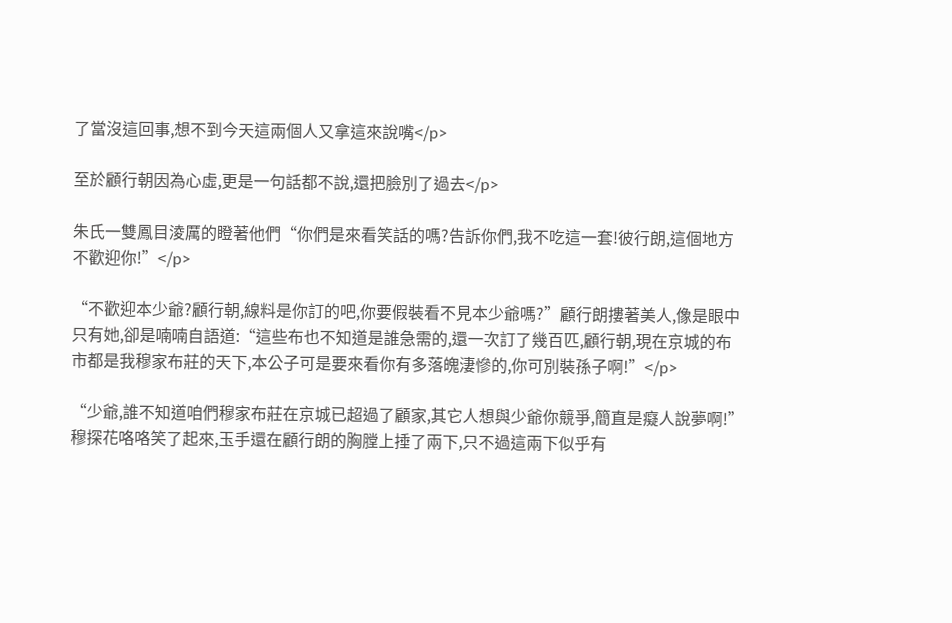了當沒這回事,想不到今天這兩個人又拿這來說嘴</p>

至於顧行朝因為心虛,更是一句話都不說,還把臉別了過去</p>

朱氏一雙鳳目淩厲的瞪著他們“你們是來看笑話的嗎?告訴你們,我不吃這一套!彼行朗,這個地方不歡迎你!”</p>

“不歡迎本少爺?顧行朝,線料是你訂的吧,你要假裝看不見本少爺嗎?”顧行朗摟著美人,像是眼中只有她,卻是喃喃自語道:“這些布也不知道是誰急需的,還一次訂了幾百匹,顧行朝,現在京城的布市都是我穆家布莊的天下,本公子可是要來看你有多落魄淒慘的,你可別裝孫子啊!”</p>

“少爺,誰不知道咱們穆家布莊在京城已超過了顧家,其它人想與少爺你競爭,簡直是癡人說夢啊!”穆探花咯咯笑了起來,玉手還在顧行朗的胸膛上捶了兩下,只不過這兩下似乎有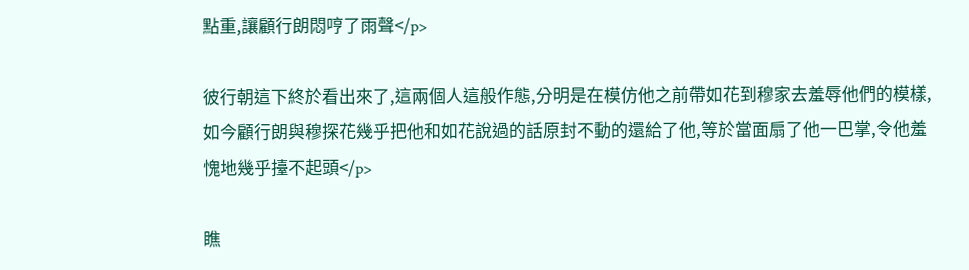點重,讓顧行朗悶哼了雨聲</p>

彼行朝這下終於看出來了,這兩個人這般作態,分明是在模仿他之前帶如花到穆家去羞辱他們的模樣,如今顧行朗與穆探花幾乎把他和如花說過的話原封不動的還給了他,等於當面扇了他一巴掌,令他羞愧地幾乎擡不起頭</p>

瞧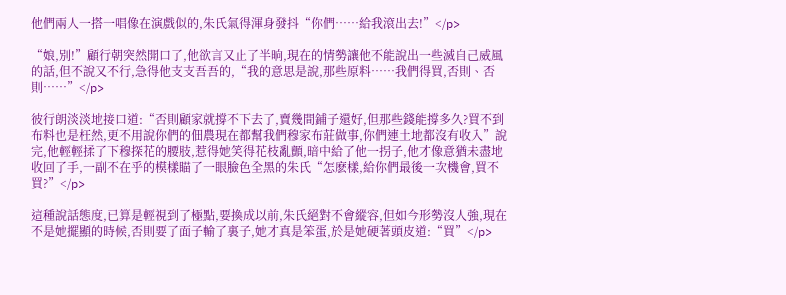他們兩人一搭一唱像在演戲似的,朱氏氣得渾身發抖“你們……給我滾出去!”</p>

“娘,別!”顧行朝突然開口了,他欲言又止了半晌,現在的情勢讓他不能說出一些滅自己威風的話,但不說又不行,急得他支支吾吾的,“我的意思是說,那些原料……我們得買,否則、否則……”</p>

彼行朗淡淡地接口道:“否則顧家就撐不下去了,賣幾間鋪子還好,但那些錢能撐多久?買不到布料也是枉然,更不用說你們的佃農現在都幫我們穆家布莊做事,你們連土地都沒有收入”說完,他輕輕揉了下穆探花的腰肢,惹得她笑得花枝亂顫,暗中給了他一拐子,他才像意猶未盡地收回了手,一副不在乎的模樣瞄了一眼臉色全黑的朱氏“怎麽樣,給你們最後一次機會,買不買?”</p>

這種說話態度,已算是輕視到了極點,要換成以前,朱氏絕對不會縱容,但如今形勢沒人強,現在不是她擺顯的時候,否則要了面子輸了裏子,她才真是笨蛋,於是她硬著頭皮道:“買”</p>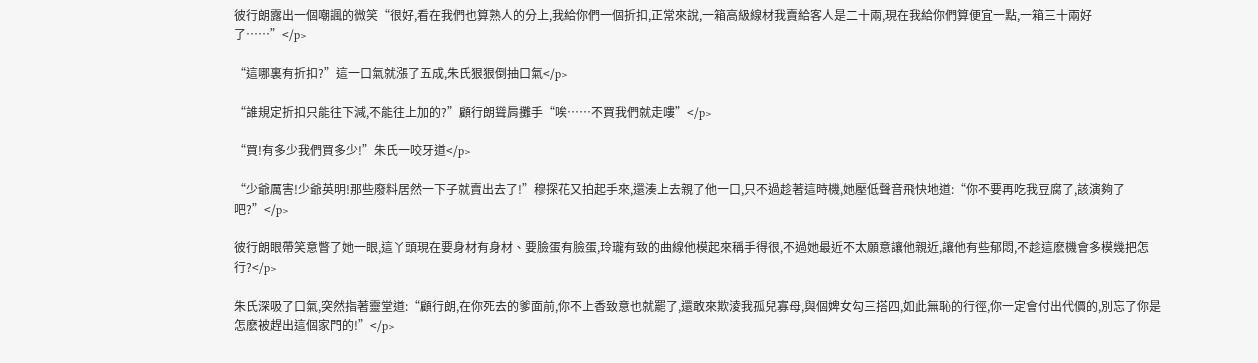彼行朗露出一個嘲諷的微笑“很好,看在我們也算熟人的分上,我給你們一個折扣,正常來說,一箱高級線材我賣給客人是二十兩,現在我給你們算便宜一點,一箱三十兩好了……”</p>

“這哪裏有折扣?”這一口氣就漲了五成,朱氏狠狠倒抽口氣</p>

“誰規定折扣只能往下減,不能往上加的?”顧行朗聳肩攤手“唉……不買我們就走嘍”</p>

“買!有多少我們買多少!”朱氏一咬牙道</p>

“少爺厲害!少爺英明!那些廢料居然一下子就賣出去了!”穆探花又拍起手來,還湊上去親了他一口,只不過趁著這時機,她壓低聲音飛快地道:“你不要再吃我豆腐了,該演夠了吧?”</p>

彼行朗眼帶笑意瞥了她一眼,這丫頭現在要身材有身材、要臉蛋有臉蛋,玲瓏有致的曲線他模起來稱手得很,不過她最近不太願意讓他親近,讓他有些郁悶,不趁這麽機會多模幾把怎行?</p>

朱氏深吸了口氣,突然指著靈堂道:“顧行朗,在你死去的爹面前,你不上香致意也就罷了,還敢來欺淩我孤兒寡母,與個婢女勾三搭四,如此無恥的行徑,你一定會付出代價的,別忘了你是怎麽被趕出這個家門的!”</p>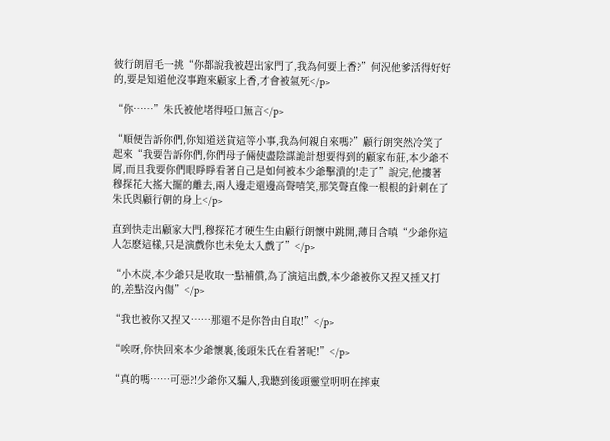彼行朗眉毛一挑“你都說我被趕出家門了,我為何要上香?”何況他爹活得好好的,要是知道他沒事跑來顧家上香,才會被氣死</p>

“你……”朱氏被他堵得啞口無言</p>

“順便告訴你們,你知道送貨這等小事,我為何親自來嗎?”顧行朗突然冷笑了起來“我要告訴你們,你們母子倆使盡陰謀詭計想要得到的顧家布莊,本少爺不屑,而且我要你們眼睜睜看著自己是如何被本少爺擊潰的!走了”說完,他摟著穆探花大搖大擺的離去,兩人邊走還邊高聲嘻笑,那笑聲直像一根根的針刺在了朱氏與顧行朝的身上</p>

直到快走出顧家大門,穆探花才硬生生由顧行朗懷中跳開,薄目含嗔“少爺你這人怎麽這樣,只是演戲你也未免太入戲了”</p>

“小木炭,本少爺只是收取一點補償,為了演這出戲,本少爺被你又捏又捶又打的,差點沒內傷”</p>

“我也被你又捏又……那還不是你咎由自取!”</p>

“唉呀,你快回來本少爺懷裏,後頭朱氏在看著呢!”</p>

“真的嗎……可惡?!少爺你又騙人,我聽到後頭靈堂明明在摔東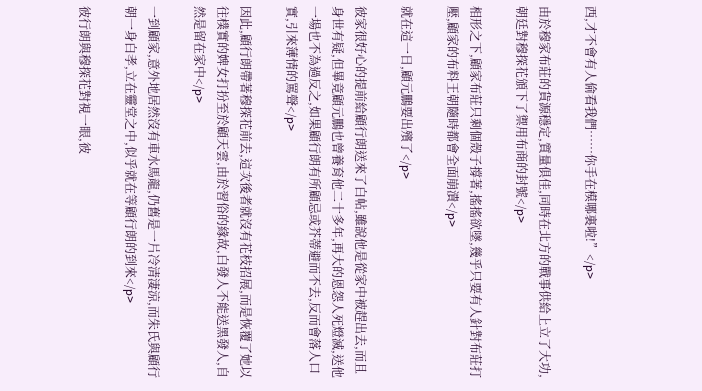西,才不會有人偷看我們……你手在模哪裏啦!”</p>

由於穆家布莊的貨源穩定,質量俱佳,同時在北方的戰事供給上立了大功,朝廷對穆探花頒下了禦用布商的封號</p>

相形之下,顧家布莊只剩個殼子撐著,搖搖欲墜,幾乎只要有人針對布莊打壓,顧家的布料王朝隨時都會全面崩潰</p>

就在這一日,顧元鵬要出殯了</p>

彼家很好心的提前給顧行朗送來了白帖,雖說他是從家中被趕出去,而且身世有疑,但畢竟顧元鵬也曾養育他二十多年,再大的恩怨人死燈滅,送他一場也不為過反之,如果顧行朗有所顧忌或芥蒂避而不去,反而會落人口實,引來薄情的罵聲</p>

因此,顧行朗帶著穆探花前去,這次後者就沒有花枝招展,而是恢覆了她以往樸實的婢女打扮至於顧天雲,由於習俗的緣故,白發人不能送黑發人,自然是留在家中</p>

一到顧家,意外地居然沒有車水馬龍,仍舊是一片冷清淒涼,而朱氏與顧行朝一身白孝,立在靈堂之中,似乎就在等顧行朗的到來</p>

彼行朗與穆探花對視一眼,彼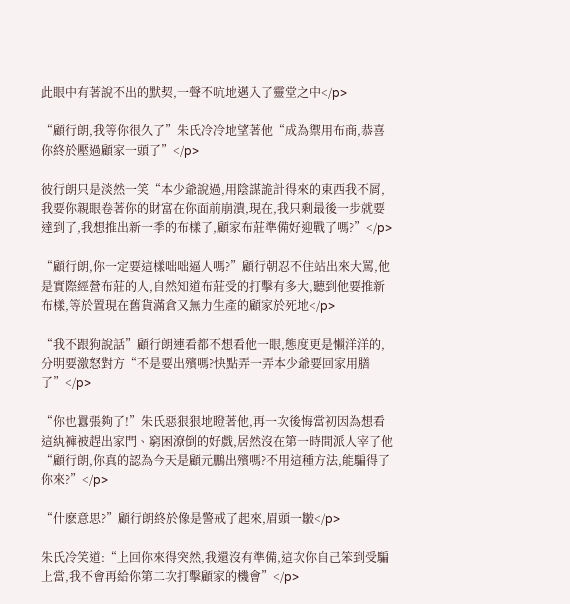此眼中有著說不出的默契,一聲不吭地邁入了靈堂之中</p>

“顧行朗,我等你很久了”朱氏冷冷地望著他“成為禦用布商,恭喜你終於壓過顧家一頭了”</p>

彼行朗只是淡然一笑“本少爺說過,用陰謀詭計得來的東西我不屑,我要你親眼卷著你的財富在你面前崩潰,現在,我只剩最後一步就要達到了,我想推出新一季的布樣了,顧家布莊準備好迎戰了嗎?”</p>

“顧行朗,你一定要這樣咄咄逼人嗎?”顧行朝忍不住站出來大罵,他是實際經營布莊的人,自然知道布莊受的打擊有多大,聽到他要推新布樣,等於置現在舊貨滿倉又無力生產的顧家於死地</p>

“我不跟狗說話”顧行朗連看都不想看他一眼,態度更是懶洋洋的,分明要激怒對方“不是要出殯嗎?快點弄一弄本少爺要回家用膳了”</p>

“你也囂張夠了!”朱氏惡狠狠地瞪著他,再一次後悔當初因為想看這紈褲被趕出家門、窮困潦倒的好戲,居然沒在第一時間派人宰了他“顧行朗,你真的認為今天是顧元鵬出殯嗎?不用這種方法,能騙得了你來?”</p>

“什麽意思?”顧行朗終於像是警戒了起來,眉頭一皺</p>

朱氏冷笑道:“上回你來得突然,我還沒有準備,這次你自己笨到受騙上當,我不會再給你第二次打擊顧家的機會”</p>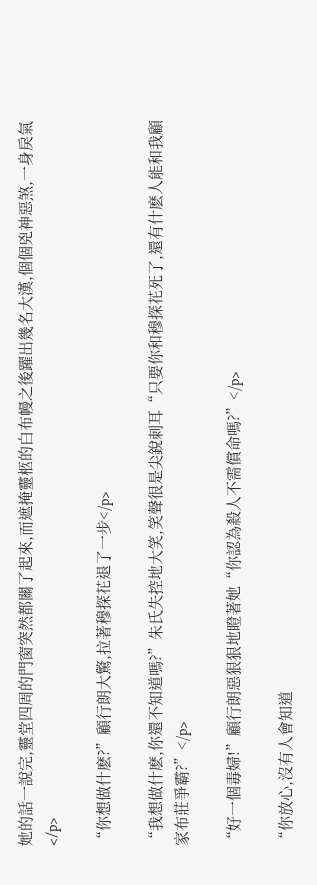她的話一說完,靈堂四周的門窗突然都關了起來,而遮掩靈柩的白布幔之後躍出幾名大漢,個個兇神惡煞,一身戾氣</p>

“你想做什麽?”顧行朗大驚,拉著穆探花退了一步</p>

“我想做什麽,你還不知道嗎?”朱氏失控地大笑,笑聲很是尖銳刺耳“只要你和穆探花死了,還有什麽人能和我顧家布莊爭霸?”</p>

“好一個毒婦!”顧行朗惡狠狠地瞪著她“你認為殺人不需償命嗎?”</p>

“你放心,沒有人會知道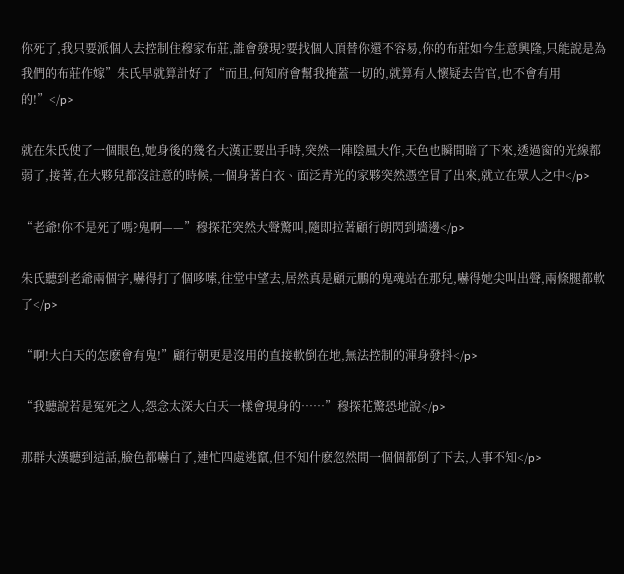你死了,我只要派個人去控制住穆家布莊,誰會發現?要找個人頂替你還不容易,你的布莊如今生意興隆,只能說是為我們的布莊作嫁”朱氏早就算計好了“而且,何知府會幫我掩蓋一切的,就算有人懷疑去告官,也不會有用的!”</p>

就在朱氏使了一個眼色,她身後的幾名大漢正要出手時,突然一陣陰風大作,天色也瞬間暗了下來,透過窗的光線都弱了,接著,在大夥兒都沒註意的時候,一個身著白衣、面泛青光的家夥突然憑空冒了出來,就立在眾人之中</p>

“老爺!你不是死了嗎?鬼啊——”穆探花突然大聲驚叫,隨即拉著顧行朗閃到墻邊</p>

朱氏聽到老爺兩個字,嚇得打了個哆嗦,往堂中望去,居然真是顧元鵬的鬼魂站在那兒,嚇得她尖叫出聲,兩條腿都軟了</p>

“啊!大白天的怎麽會有鬼!”顧行朝更是沒用的直接軟倒在地,無法控制的渾身發抖</p>

“我聽說若是冤死之人,怨念太深大白天一樣會現身的……”穆探花驚恐地說</p>

那群大漢聽到這話,臉色都嚇白了,連忙四處逃竄,但不知什麽忽然間一個個都倒了下去,人事不知</p>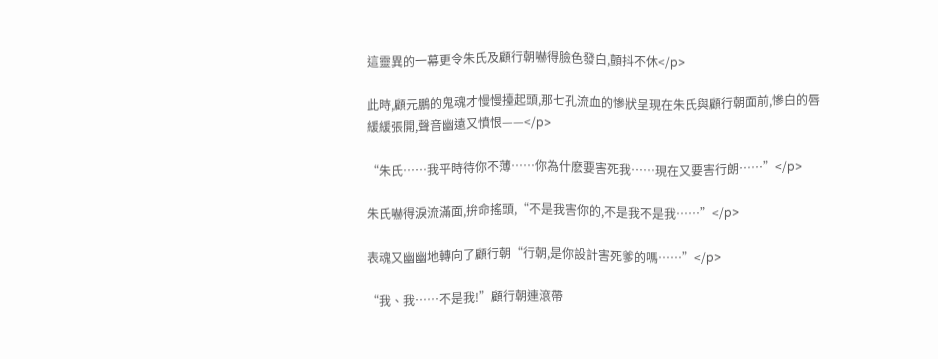這靈異的一幕更令朱氏及顧行朝嚇得臉色發白,顫抖不休</p>

此時,顧元鵬的鬼魂才慢慢擡起頭,那七孔流血的慘狀呈現在朱氏與顧行朝面前,慘白的唇緩緩張開,聲音幽遠又憤恨——</p>

“朱氏……我平時待你不薄……你為什麽要害死我……現在又要害行朗……”</p>

朱氏嚇得淚流滿面,拚命搖頭,“不是我害你的,不是我不是我……”</p>

表魂又幽幽地轉向了顧行朝“行朝,是你設計害死爹的嗎……”</p>

“我、我……不是我!”顧行朝連滾帶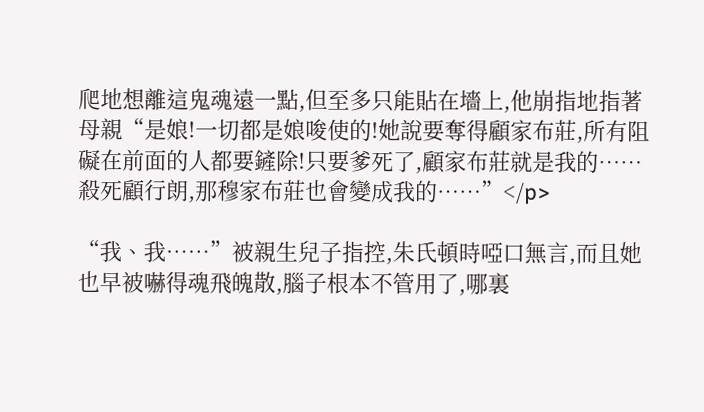爬地想離這鬼魂遠一點,但至多只能貼在墻上,他崩指地指著母親“是娘!一切都是娘唆使的!她說要奪得顧家布莊,所有阻礙在前面的人都要鏟除!只要爹死了,顧家布莊就是我的……殺死顧行朗,那穆家布莊也會變成我的……”</p>

“我、我……”被親生兒子指控,朱氏頓時啞口無言,而且她也早被嚇得魂飛魄散,腦子根本不管用了,哪裏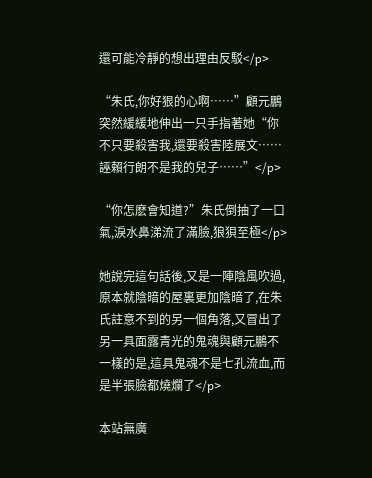還可能冷靜的想出理由反駁</p>

“朱氏,你好狠的心啊……”顧元鵬突然緩緩地伸出一只手指著她“你不只要殺害我,還要殺害陸展文……誣賴行朗不是我的兒子……”</p>

“你怎麽會知道?”朱氏倒抽了一口氣,淚水鼻涕流了滿臉,狼狽至極</p>

她說完這句話後,又是一陣陰風吹過,原本就陰暗的屋裏更加陰暗了,在朱氏註意不到的另一個角落,又冒出了另一具面露青光的鬼魂與顧元鵬不一樣的是,這具鬼魂不是七孔流血,而是半張臉都燒爛了</p>

本站無廣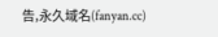告,永久域名(fanyan.cc)